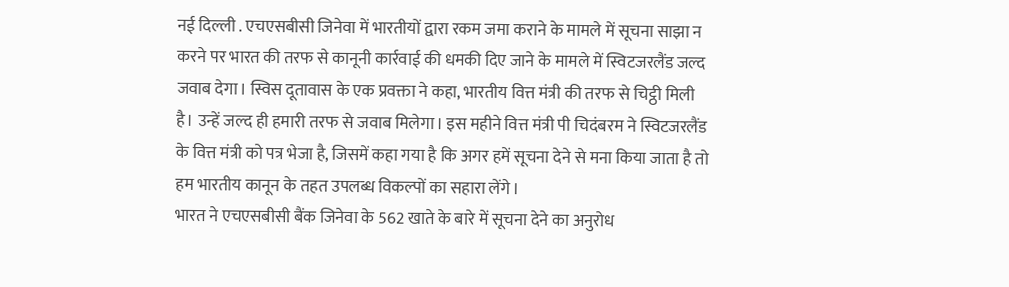नई दिल्ली . एचएसबीसी जिनेवा में भारतीयों द्वारा रकम जमा कराने के मामले में सूचना साझा न करने पर भारत की तरफ से कानूनी कार्रवाई की धमकी दिए जाने के मामले में स्विटजरलैंड जल्द जवाब देगा। स्विस दूतावास के एक प्रवक्ता ने कहा, भारतीय वित्त मंत्री की तरफ से चिट्ठी मिली है। उन्हें जल्द ही हमारी तरफ से जवाब मिलेगा। इस महीने वित्त मंत्री पी चिदंबरम ने स्विटजरलैंड के वित्त मंत्री को पत्र भेजा है, जिसमें कहा गया है कि अगर हमें सूचना देने से मना किया जाता है तो हम भारतीय कानून के तहत उपलब्ध विकल्पों का सहारा लेंगे।
भारत ने एचएसबीसी बैंक जिनेवा के 562 खाते के बारे में सूचना देने का अनुरोध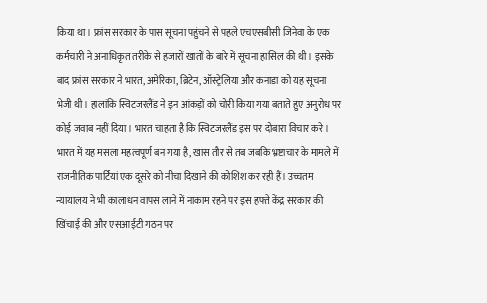किया था। फ्रांस सरकार के पास सूचना पहुंचने से पहले एचएसबीसी जिनेवा के एक कर्मचारी ने अनाधिकृत तरीके से हजारों खातों के बारे में सूचना हासिल की थी। इसके बाद फ्रांस सरकार ने भारत, अमेरिका, ब्रिटेन, ऑस्ट्रेलिया और कनाडा को यह सूचना भेजी थी। हालांकि स्विटजरलैंड ने इन आंकड़ों को चोरी किया गया बताते हुए अनुरोध पर कोई जवाब नहीं दिया। भारत चाहता है कि स्विटजरलैंड इस पर दोबारा विचार करे। भारत में यह मसला महत्वपूर्ण बन गया है, खास तौर से तब जबकि भ्रष्टाचार के मामले में राजनीतिक पार्टियां एक दूसरे को नीचा दिखाने की कोशिश कर रही हैं। उच्चतम न्यायालय ने भी कालाधन वापस लाने में नाकाम रहने पर इस हफ्ते केंद्र सरकार की खिंचाई की और एसआईटी गठन पर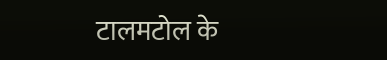टालमटोल के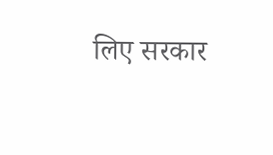लिए सरकार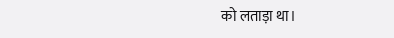को लताड़ा था।